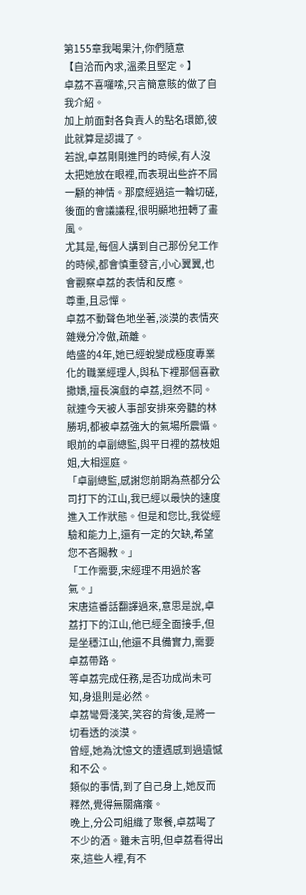第155章我喝果汁,你們隨意
【自洽而內求,溫柔且堅定。】
卓荔不喜囉嗦,只言簡意賅的做了自我介紹。
加上前面對各負責人的點名環節,彼此就算是認識了。
若說,卓荔剛剛進門的時候,有人沒太把她放在眼裡,而表現出些許不屑一顧的神情。那麼經過這一輪切磋,後面的會議議程,很明顯地扭轉了畫風。
尤其是,每個人講到自己那份兒工作的時候,都會慎重發言,小心翼翼,也會觀察卓荔的表情和反應。
尊重,且忌憚。
卓荔不動聲色地坐著,淡漠的表情夾雜幾分冷傲,疏離。
皓盛的4年,她已經蛻變成極度專業化的職業經理人,與私下裡那個喜歡撒嬌,擅長演戲的卓荔,迥然不同。
就連今天被人事部安排來旁聽的林勝玥,都被卓荔強大的氣場所震懾。
眼前的卓副總監,與平日裡的荔枝姐姐,大相逕庭。
「卓副總監,感謝您前期為燕都分公司打下的江山,我已經以最快的速度進入工作狀態。但是和您比,我從經驗和能力上,還有一定的欠缺,希望您不吝賜教。」
「工作需要,宋經理不用過於客氣。」
宋唐這番話翻譯過來,意思是說,卓荔打下的江山,他已經全面接手,但是坐穩江山,他還不具備實力,需要卓荔帶路。
等卓荔完成任務,是否功成尚未可知,身退則是必然。
卓荔彎脣淺笑,笑容的背後,是將一切看透的淡漠。
曾經,她為沈憶文的遭遇感到過遺憾和不公。
類似的事情,到了自己身上,她反而釋然,覺得無關痛癢。
晚上,分公司組織了聚餐,卓荔喝了不少的酒。雖未言明,但卓荔看得出來,這些人裡,有不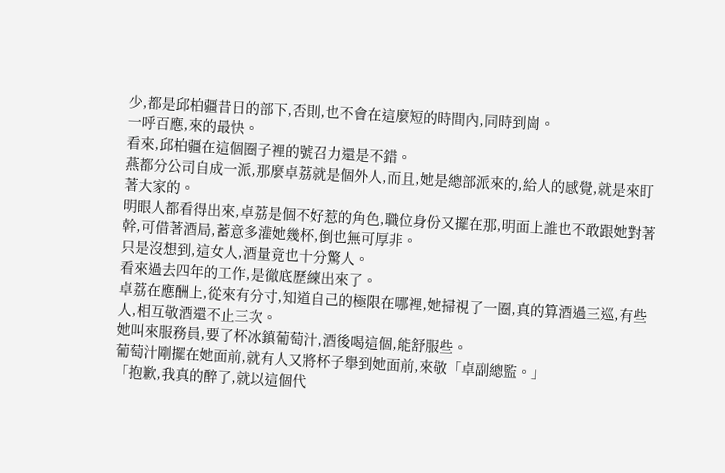少,都是邱柏疆昔日的部下,否則,也不會在這麼短的時間內,同時到崗。
一呼百應,來的最快。
看來,邱柏疆在這個圈子裡的號召力還是不錯。
燕都分公司自成一派,那麼卓荔就是個外人,而且,她是總部派來的,給人的感覺,就是來盯著大家的。
明眼人都看得出來,卓荔是個不好惹的角色,職位身份又擺在那,明面上誰也不敢跟她對著幹,可借著酒局,蓄意多灌她幾杯,倒也無可厚非。
只是沒想到,這女人,酒量竟也十分驚人。
看來過去四年的工作,是徹底歷練出來了。
卓荔在應酬上,從來有分寸,知道自己的極限在哪裡,她掃視了一圈,真的算酒過三巡,有些人,相互敬酒還不止三次。
她叫來服務員,要了杯冰鎮葡萄汁,酒後喝這個,能舒服些。
葡萄汁剛擺在她面前,就有人又將杯子舉到她面前,來敬「卓副總監。」
「抱歉,我真的醉了,就以這個代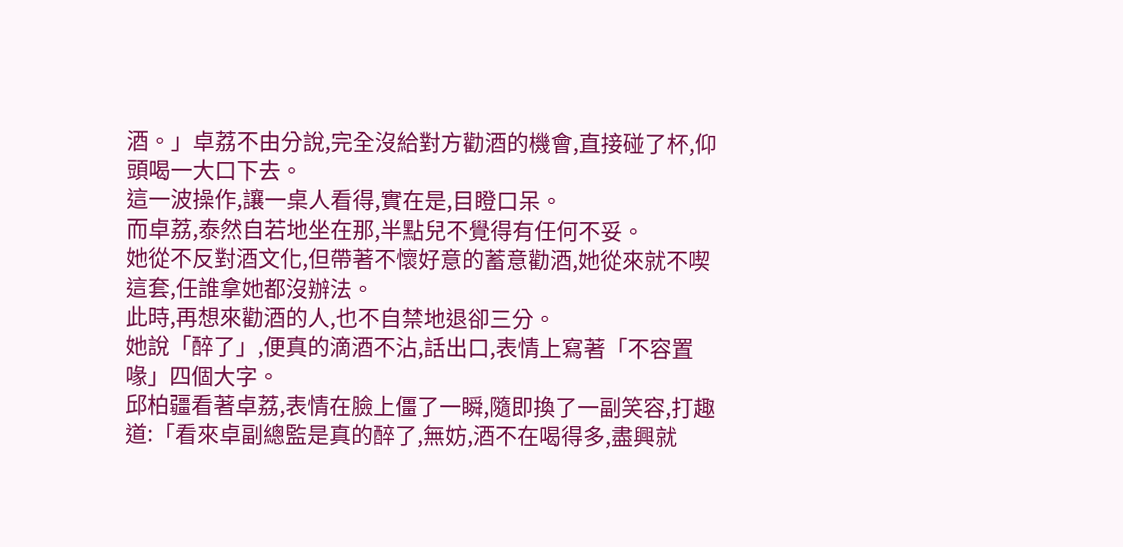酒。」卓荔不由分說,完全沒給對方勸酒的機會,直接碰了杯,仰頭喝一大口下去。
這一波操作,讓一桌人看得,實在是,目瞪口呆。
而卓荔,泰然自若地坐在那,半點兒不覺得有任何不妥。
她從不反對酒文化,但帶著不懷好意的蓄意勸酒,她從來就不喫這套,任誰拿她都沒辦法。
此時,再想來勸酒的人,也不自禁地退卻三分。
她說「醉了」,便真的滴酒不沾,話出口,表情上寫著「不容置喙」四個大字。
邱柏疆看著卓荔,表情在臉上僵了一瞬,隨即換了一副笑容,打趣道:「看來卓副總監是真的醉了,無妨,酒不在喝得多,盡興就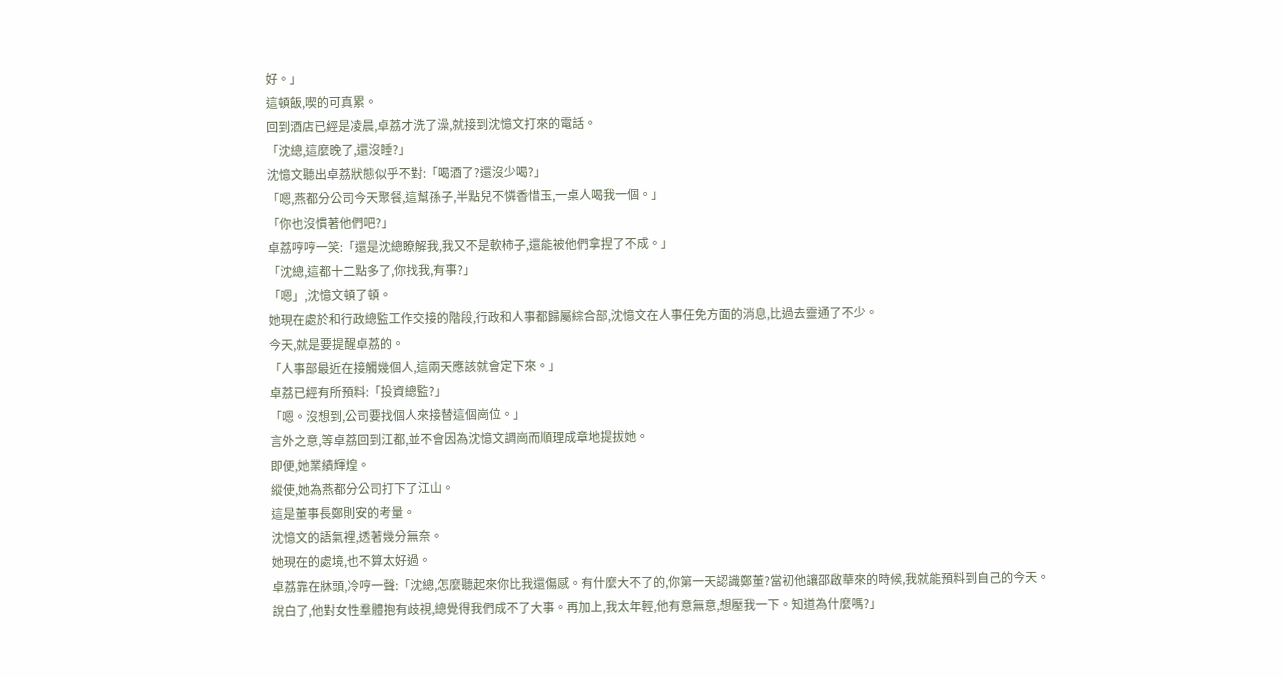好。」
這頓飯,喫的可真累。
回到酒店已經是凌晨,卓荔才洗了澡,就接到沈憶文打來的電話。
「沈總,這麼晚了,還沒睡?」
沈憶文聽出卓荔狀態似乎不對:「喝酒了?還沒少喝?」
「嗯,燕都分公司今天聚餐,這幫孫子,半點兒不憐香惜玉,一桌人喝我一個。」
「你也沒慣著他們吧?」
卓荔哼哼一笑:「還是沈總瞭解我,我又不是軟柿子,還能被他們拿捏了不成。」
「沈總,這都十二點多了,你找我,有事?」
「嗯」,沈憶文頓了頓。
她現在處於和行政總監工作交接的階段,行政和人事都歸屬綜合部,沈憶文在人事任免方面的消息,比過去靈通了不少。
今天,就是要提醒卓荔的。
「人事部最近在接觸幾個人,這兩天應該就會定下來。」
卓荔已經有所預料:「投資總監?」
「嗯。沒想到,公司要找個人來接替這個崗位。」
言外之意,等卓荔回到江都,並不會因為沈憶文調崗而順理成章地提拔她。
即便,她業績輝煌。
縱使,她為燕都分公司打下了江山。
這是董事長鄭則安的考量。
沈憶文的語氣裡,透著幾分無奈。
她現在的處境,也不算太好過。
卓荔靠在牀頭,冷哼一聲:「沈總,怎麼聽起來你比我還傷感。有什麼大不了的,你第一天認識鄭董?當初他讓邵啟華來的時候,我就能預料到自己的今天。說白了,他對女性羣體抱有歧視,總覺得我們成不了大事。再加上,我太年輕,他有意無意,想壓我一下。知道為什麼嗎?」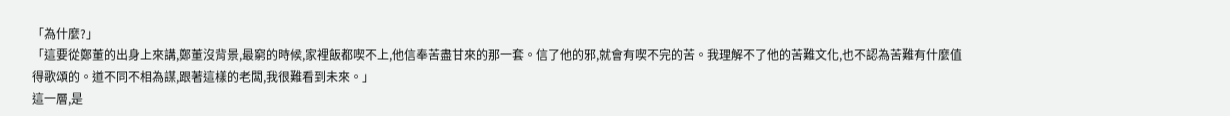「為什麼?」
「這要從鄭董的出身上來講,鄭董沒背景,最窮的時候,家裡飯都喫不上,他信奉苦盡甘來的那一套。信了他的邪,就會有喫不完的苦。我理解不了他的苦難文化,也不認為苦難有什麼值得歌頌的。道不同不相為謀,跟著這樣的老闆,我很難看到未來。」
這一層,是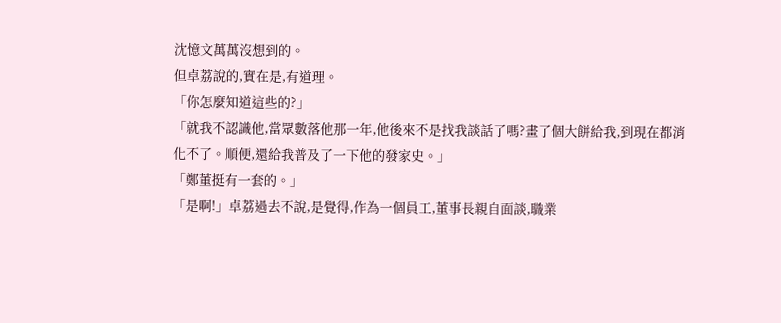沈憶文萬萬沒想到的。
但卓荔說的,實在是,有道理。
「你怎麼知道這些的?」
「就我不認識他,當眾數落他那一年,他後來不是找我談話了嗎?畫了個大餅給我,到現在都消化不了。順便,還給我普及了一下他的發家史。」
「鄭董挺有一套的。」
「是啊!」卓荔過去不說,是覺得,作為一個員工,董事長親自面談,職業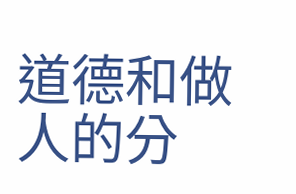道德和做人的分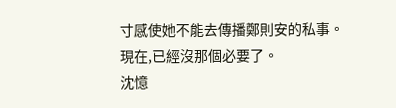寸感使她不能去傳播鄭則安的私事。
現在,已經沒那個必要了。
沈憶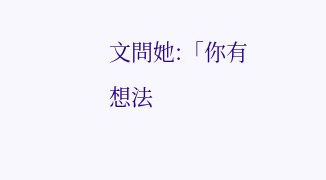文問她:「你有想法